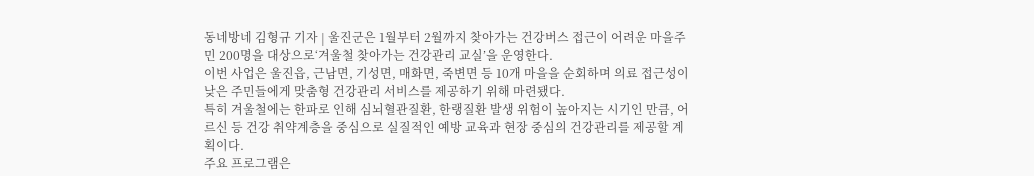동네방네 김형규 기자 | 울진군은 1월부터 2월까지 찾아가는 건강버스 접근이 어려운 마을주민 200명을 대상으로‘겨울철 찾아가는 건강관리 교실’을 운영한다.
이번 사업은 울진읍, 근남면, 기성면, 매화면, 죽변면 등 10개 마을을 순회하며 의료 접근성이 낮은 주민들에게 맞춤형 건강관리 서비스를 제공하기 위해 마련됐다.
특히 겨울철에는 한파로 인해 심뇌혈관질환, 한랭질환 발생 위험이 높아지는 시기인 만큼, 어르신 등 건강 취약계층을 중심으로 실질적인 예방 교육과 현장 중심의 건강관리를 제공할 계획이다.
주요 프로그램은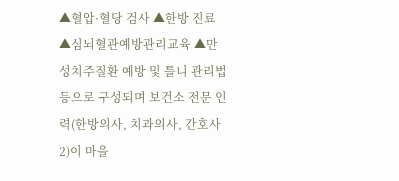▲혈압·혈당 검사 ▲한방 진료 ▲심뇌혈관예방관리교육 ▲만성치주질환 예방 및 틀니 관리법 등으로 구성되며 보건소 전문 인력(한방의사, 치과의사, 간호사2)이 마을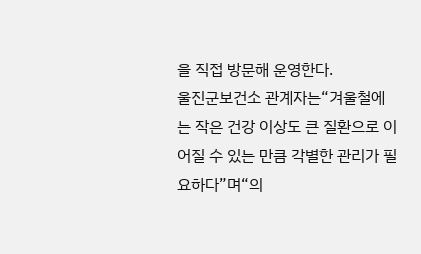을 직접 방문해 운영한다.
울진군보건소 관계자는“겨울철에는 작은 건강 이상도 큰 질환으로 이어질 수 있는 만큼 각별한 관리가 필요하다”며“의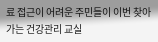료 접근이 어려운 주민들이 이번 찾아가는 건강관리 교실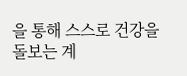을 통해 스스로 건강을 돌보는 계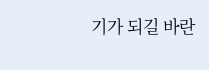기가 되길 바란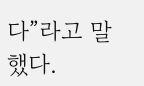다”라고 말했다.